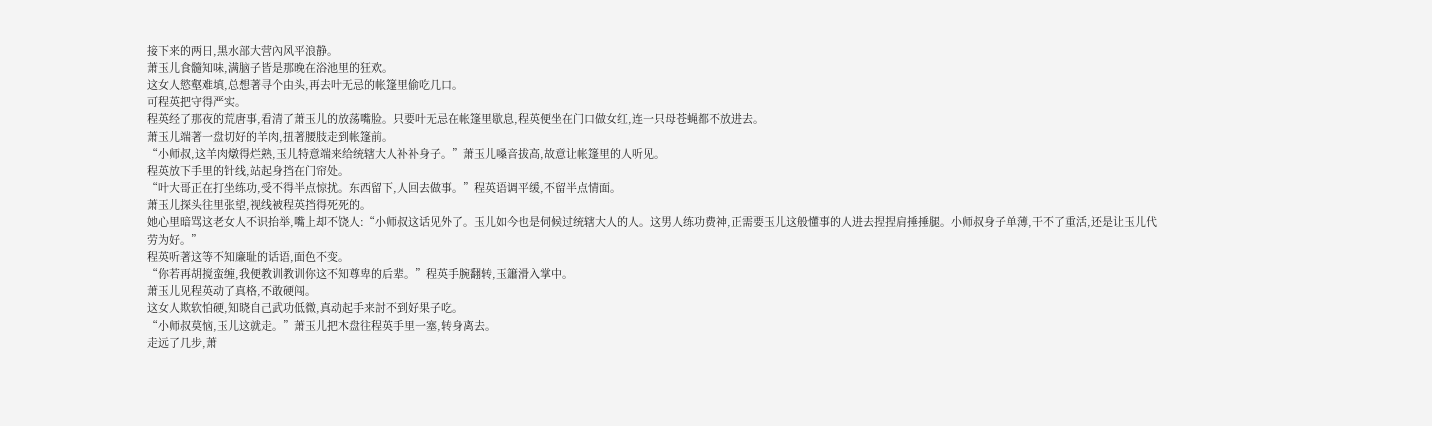接下来的两日,黑水部大营內风平浪静。
萧玉儿食髓知味,满脑子皆是那晚在浴池里的狂欢。
这女人慾壑难填,总想著寻个由头,再去叶无忌的帐篷里偷吃几口。
可程英把守得严实。
程英经了那夜的荒唐事,看清了萧玉儿的放荡嘴脸。只要叶无忌在帐篷里歇息,程英便坐在门口做女红,连一只母苍蝇都不放进去。
萧玉儿端著一盘切好的羊肉,扭著腰肢走到帐篷前。
“小师叔,这羊肉燉得烂熟,玉儿特意端来给统辖大人补补身子。”萧玉儿嗓音拔高,故意让帐篷里的人听见。
程英放下手里的针线,站起身挡在门帘处。
“叶大哥正在打坐练功,受不得半点惊扰。东西留下,人回去做事。”程英语调平缓,不留半点情面。
萧玉儿探头往里张望,视线被程英挡得死死的。
她心里暗骂这老女人不识抬举,嘴上却不饶人:“小师叔这话见外了。玉儿如今也是伺候过统辖大人的人。这男人练功费神,正需要玉儿这般懂事的人进去捏捏肩捶捶腿。小师叔身子单薄,干不了重活,还是让玉儿代劳为好。”
程英听著这等不知廉耻的话语,面色不变。
“你若再胡搅蛮缠,我便教训教训你这不知尊卑的后辈。”程英手腕翻转,玉簫滑入掌中。
萧玉儿见程英动了真格,不敢硬闯。
这女人欺软怕硬,知晓自己武功低微,真动起手来討不到好果子吃。
“小师叔莫恼,玉儿这就走。”萧玉儿把木盘往程英手里一塞,转身离去。
走远了几步,萧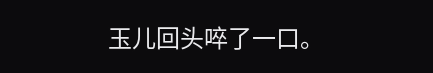玉儿回头啐了一口。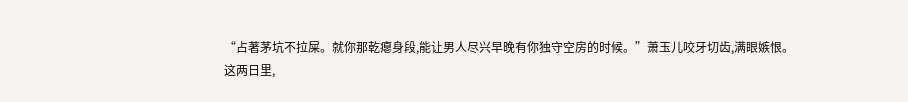“占著茅坑不拉屎。就你那乾瘪身段,能让男人尽兴早晚有你独守空房的时候。”萧玉儿咬牙切齿,满眼嫉恨。
这两日里,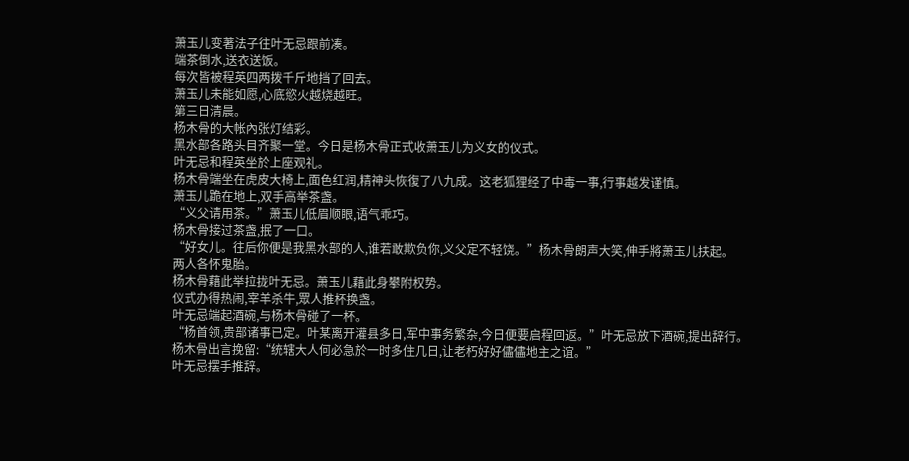萧玉儿变著法子往叶无忌跟前凑。
端茶倒水,送衣送饭。
每次皆被程英四两拨千斤地挡了回去。
萧玉儿未能如愿,心底慾火越烧越旺。
第三日清晨。
杨木骨的大帐內张灯结彩。
黑水部各路头目齐聚一堂。今日是杨木骨正式收萧玉儿为义女的仪式。
叶无忌和程英坐於上座观礼。
杨木骨端坐在虎皮大椅上,面色红润,精神头恢復了八九成。这老狐狸经了中毒一事,行事越发谨慎。
萧玉儿跪在地上,双手高举茶盏。
“义父请用茶。”萧玉儿低眉顺眼,语气乖巧。
杨木骨接过茶盏,抿了一口。
“好女儿。往后你便是我黑水部的人,谁若敢欺负你,义父定不轻饶。”杨木骨朗声大笑,伸手將萧玉儿扶起。
两人各怀鬼胎。
杨木骨藉此举拉拢叶无忌。萧玉儿藉此身攀附权势。
仪式办得热闹,宰羊杀牛,眾人推杯换盏。
叶无忌端起酒碗,与杨木骨碰了一杯。
“杨首领,贵部诸事已定。叶某离开灌县多日,军中事务繁杂,今日便要启程回返。”叶无忌放下酒碗,提出辞行。
杨木骨出言挽留:“统辖大人何必急於一时多住几日,让老朽好好儘儘地主之谊。”
叶无忌摆手推辞。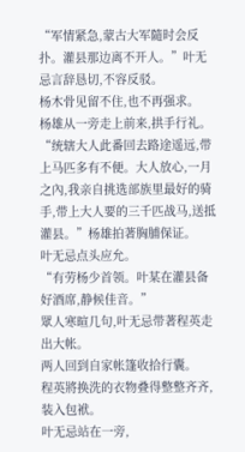“军情紧急,蒙古大军隨时会反扑。灌县那边离不开人。”叶无忌言辞恳切,不容反驳。
杨木骨见留不住,也不再强求。
杨雄从一旁走上前来,拱手行礼。
“统辖大人此番回去路途遥远,带上马匹多有不便。大人放心,一月之內,我亲自挑选部族里最好的骑手,带上大人要的三千匹战马,送抵灌县。”杨雄拍著胸脯保证。
叶无忌点头应允。
“有劳杨少首领。叶某在灌县备好酒席,静候佳音。”
眾人寒暄几句,叶无忌带著程英走出大帐。
两人回到自家帐篷收拾行囊。
程英將换洗的衣物叠得整整齐齐,装入包袱。
叶无忌站在一旁,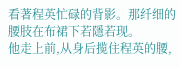看著程英忙碌的背影。那纤细的腰肢在布裙下若隱若现。
他走上前,从身后揽住程英的腰,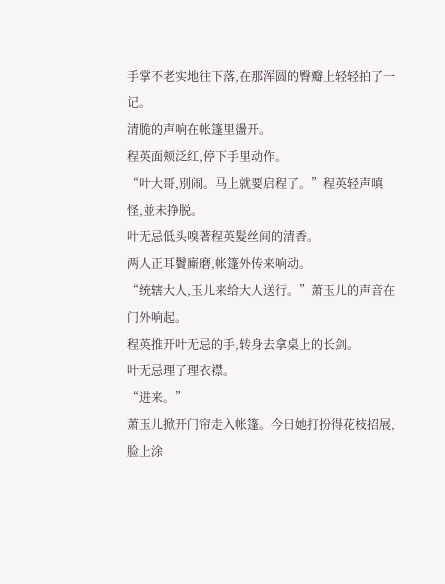手掌不老实地往下落,在那浑圆的臀瓣上轻轻拍了一记。
清脆的声响在帐篷里盪开。
程英面颊泛红,停下手里动作。
“叶大哥,別闹。马上就要启程了。”程英轻声嗔怪,並未挣脱。
叶无忌低头嗅著程英髮丝间的清香。
两人正耳鬢廝磨,帐篷外传来响动。
“统辖大人,玉儿来给大人送行。”萧玉儿的声音在门外响起。
程英推开叶无忌的手,转身去拿桌上的长剑。
叶无忌理了理衣襟。
“进来。”
萧玉儿掀开门帘走入帐篷。今日她打扮得花枝招展,脸上涂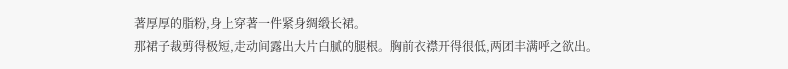著厚厚的脂粉,身上穿著一件紧身绸缎长裙。
那裙子裁剪得极短,走动间露出大片白腻的腿根。胸前衣襟开得很低,两团丰满呼之欲出。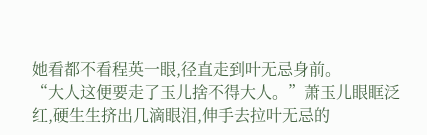她看都不看程英一眼,径直走到叶无忌身前。
“大人这便要走了玉儿捨不得大人。”萧玉儿眼眶泛红,硬生生挤出几滴眼泪,伸手去拉叶无忌的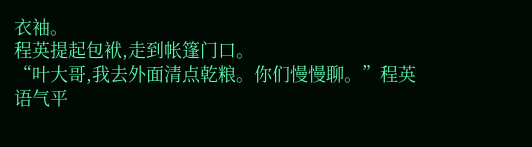衣袖。
程英提起包袱,走到帐篷门口。
“叶大哥,我去外面清点乾粮。你们慢慢聊。”程英语气平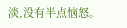淡,没有半点恼怒。